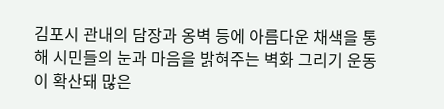김포시 관내의 담장과 옹벽 등에 아름다운 채색을 통해 시민들의 눈과 마음을 밝혀주는 벽화 그리기 운동이 확산돼 많은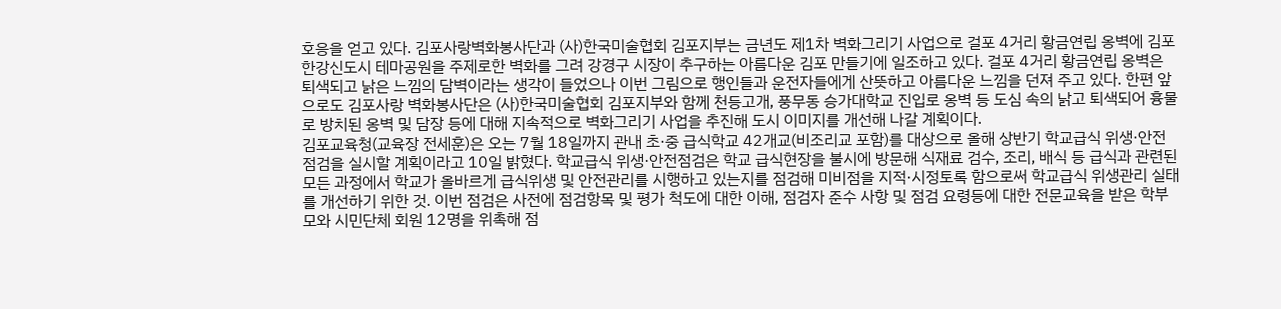호응을 얻고 있다. 김포사랑벽화봉사단과 (사)한국미술협회 김포지부는 금년도 제1차 벽화그리기 사업으로 걸포 4거리 황금연립 옹벽에 김포한강신도시 테마공원을 주제로한 벽화를 그려 강경구 시장이 추구하는 아름다운 김포 만들기에 일조하고 있다. 걸포 4거리 황금연립 옹벽은 퇴색되고 낡은 느낌의 담벽이라는 생각이 들었으나 이번 그림으로 행인들과 운전자들에게 산뜻하고 아름다운 느낌을 던져 주고 있다. 한편 앞으로도 김포사랑 벽화봉사단은 (사)한국미술협회 김포지부와 함께 천등고개, 풍무동 승가대학교 진입로 옹벽 등 도심 속의 낡고 퇴색되어 흉물로 방치된 옹벽 및 담장 등에 대해 지속적으로 벽화그리기 사업을 추진해 도시 이미지를 개선해 나갈 계획이다.
김포교육청(교육장 전세훈)은 오는 7월 18일까지 관내 초·중 급식학교 42개교(비조리교 포함)를 대상으로 올해 상반기 학교급식 위생·안전 점검을 실시할 계획이라고 10일 밝혔다. 학교급식 위생·안전점검은 학교 급식현장을 불시에 방문해 식재료 검수, 조리, 배식 등 급식과 관련된 모든 과정에서 학교가 올바르게 급식위생 및 안전관리를 시행하고 있는지를 점검해 미비점을 지적·시정토록 함으로써 학교급식 위생관리 실태를 개선하기 위한 것. 이번 점검은 사전에 점검항목 및 평가 척도에 대한 이해, 점검자 준수 사항 및 점검 요령등에 대한 전문교육을 받은 학부모와 시민단체 회원 12명을 위촉해 점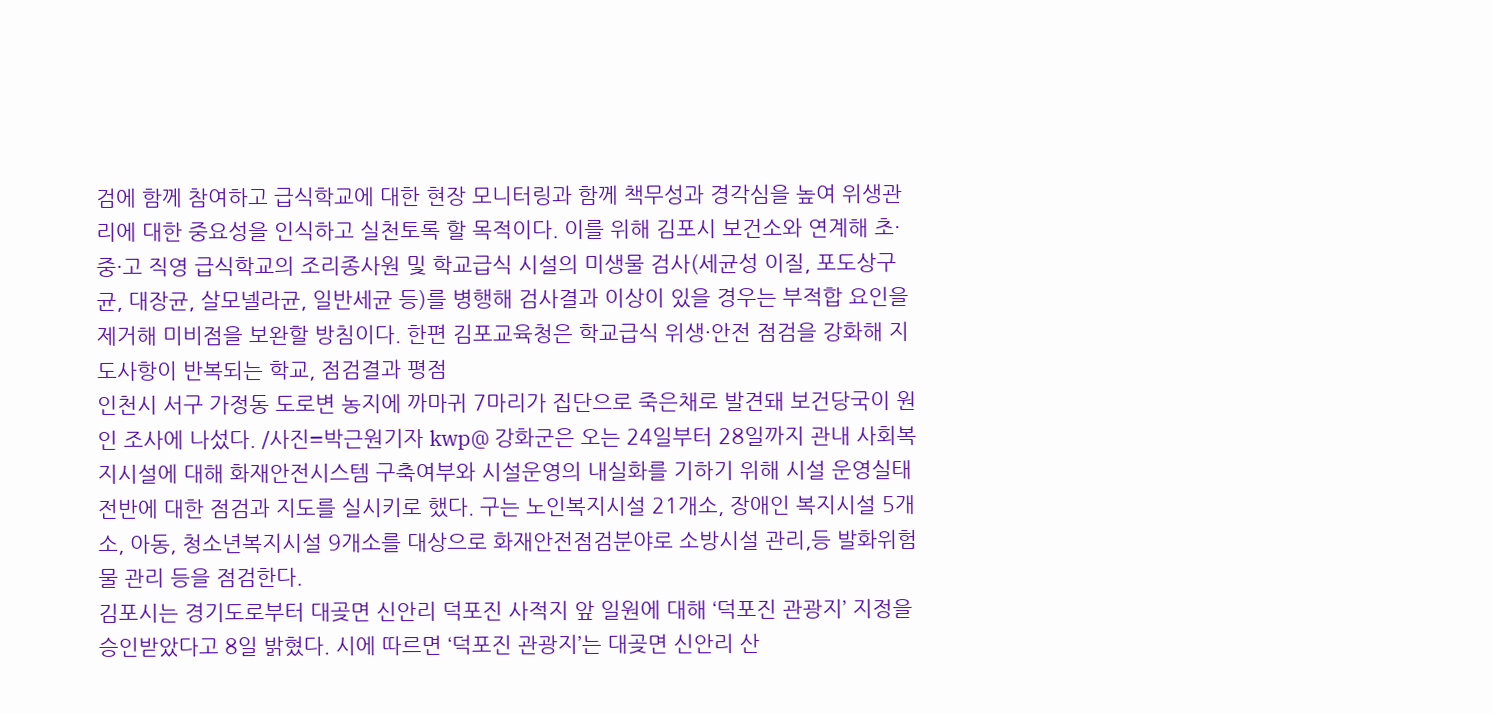검에 함께 참여하고 급식학교에 대한 현장 모니터링과 함께 책무성과 경각심을 높여 위생관리에 대한 중요성을 인식하고 실천토록 할 목적이다. 이를 위해 김포시 보건소와 연계해 초·중·고 직영 급식학교의 조리종사원 및 학교급식 시설의 미생물 검사(세균성 이질, 포도상구균, 대장균, 살모넬라균, 일반세균 등)를 병행해 검사결과 이상이 있을 경우는 부적합 요인을 제거해 미비점을 보완할 방침이다. 한편 김포교육청은 학교급식 위생·안전 점검을 강화해 지도사항이 반복되는 학교, 점검결과 평점
인천시 서구 가정동 도로변 농지에 까마귀 7마리가 집단으로 죽은채로 발견돼 보건당국이 원인 조사에 나섰다. /사진=박근원기자 kwp@ 강화군은 오는 24일부터 28일까지 관내 사회복지시설에 대해 화재안전시스템 구축여부와 시설운영의 내실화를 기하기 위해 시설 운영실태 전반에 대한 점검과 지도를 실시키로 했다. 구는 노인복지시설 21개소, 장애인 복지시설 5개소, 아동, 청소년복지시설 9개소를 대상으로 화재안전점검분야로 소방시설 관리,등 발화위험물 관리 등을 점검한다.
김포시는 경기도로부터 대곶면 신안리 덕포진 사적지 앞 일원에 대해 ‘덕포진 관광지’ 지정을 승인받았다고 8일 밝혔다. 시에 따르면 ‘덕포진 관광지’는 대곶면 신안리 산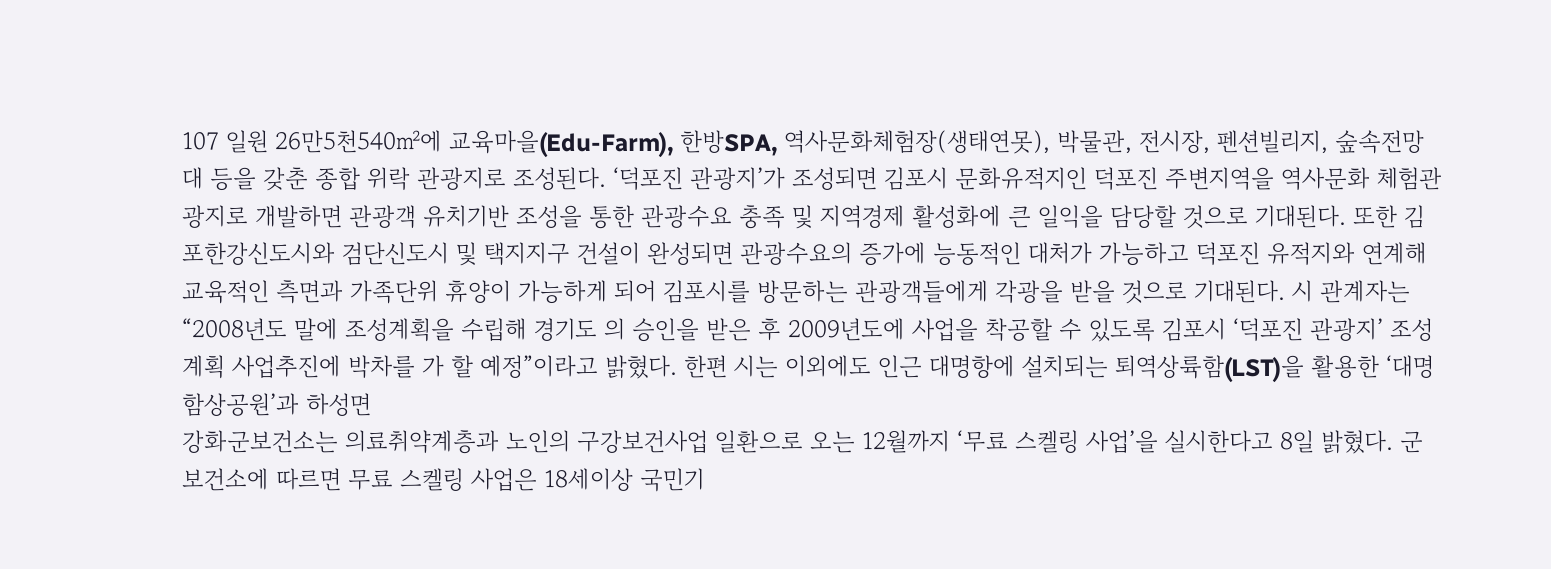107 일원 26만5천540㎡에 교육마을(Edu-Farm), 한방SPA, 역사문화체험장(생태연못), 박물관, 전시장, 펜션빌리지, 숲속전망대 등을 갖춘 종합 위락 관광지로 조성된다. ‘덕포진 관광지’가 조성되면 김포시 문화유적지인 덕포진 주변지역을 역사문화 체험관광지로 개발하면 관광객 유치기반 조성을 통한 관광수요 충족 및 지역경제 활성화에 큰 일익을 담당할 것으로 기대된다. 또한 김포한강신도시와 검단신도시 및 택지지구 건설이 완성되면 관광수요의 증가에 능동적인 대처가 가능하고 덕포진 유적지와 연계해 교육적인 측면과 가족단위 휴양이 가능하게 되어 김포시를 방문하는 관광객들에게 각광을 받을 것으로 기대된다. 시 관계자는 “2008년도 말에 조성계획을 수립해 경기도 의 승인을 받은 후 2009년도에 사업을 착공할 수 있도록 김포시 ‘덕포진 관광지’ 조성계획 사업추진에 박차를 가 할 예정”이라고 밝혔다. 한편 시는 이외에도 인근 대명항에 설치되는 퇴역상륙함(LST)을 활용한 ‘대명함상공원’과 하성면
강화군보건소는 의료취약계층과 노인의 구강보건사업 일환으로 오는 12월까지 ‘무료 스켈링 사업’을 실시한다고 8일 밝혔다. 군 보건소에 따르면 무료 스켈링 사업은 18세이상 국민기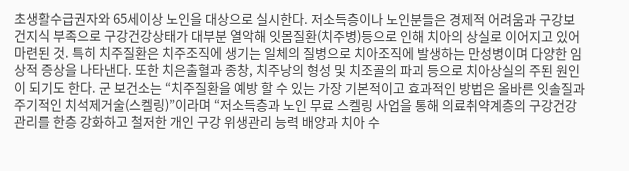초생활수급권자와 65세이상 노인을 대상으로 실시한다. 저소득층이나 노인분들은 경제적 어려움과 구강보건지식 부족으로 구강건강상태가 대부분 열악해 잇몸질환(치주병)등으로 인해 치아의 상실로 이어지고 있어 마련된 것. 특히 치주질환은 치주조직에 생기는 일체의 질병으로 치아조직에 발생하는 만성병이며 다양한 임상적 증상을 나타낸다. 또한 치은출혈과 종창, 치주낭의 형성 및 치조골의 파괴 등으로 치아상실의 주된 원인이 되기도 한다. 군 보건소는 “치주질환을 예방 할 수 있는 가장 기본적이고 효과적인 방법은 올바른 잇솔질과 주기적인 치석제거술(스켈링)”이라며 “저소득층과 노인 무료 스켈링 사업을 통해 의료취약계층의 구강건강관리를 한층 강화하고 철저한 개인 구강 위생관리 능력 배양과 치아 수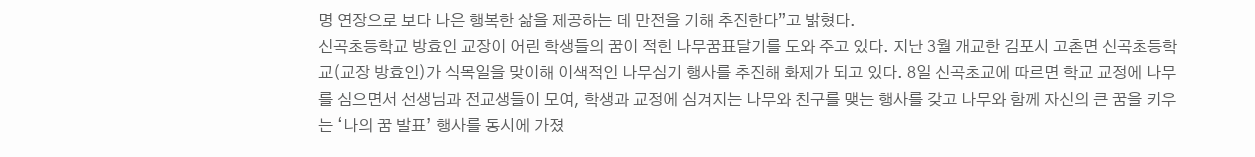명 연장으로 보다 나은 행복한 삶을 제공하는 데 만전을 기해 추진한다”고 밝혔다.
신곡초등학교 방효인 교장이 어린 학생들의 꿈이 적힌 나무꿈표달기를 도와 주고 있다. 지난 3월 개교한 김포시 고촌면 신곡초등학교(교장 방효인)가 식목일을 맞이해 이색적인 나무심기 행사를 추진해 화제가 되고 있다. 8일 신곡초교에 따르면 학교 교정에 나무를 심으면서 선생님과 전교생들이 모여, 학생과 교정에 심겨지는 나무와 친구를 맺는 행사를 갖고 나무와 함께 자신의 큰 꿈을 키우는 ‘나의 꿈 발표’ 행사를 동시에 가졌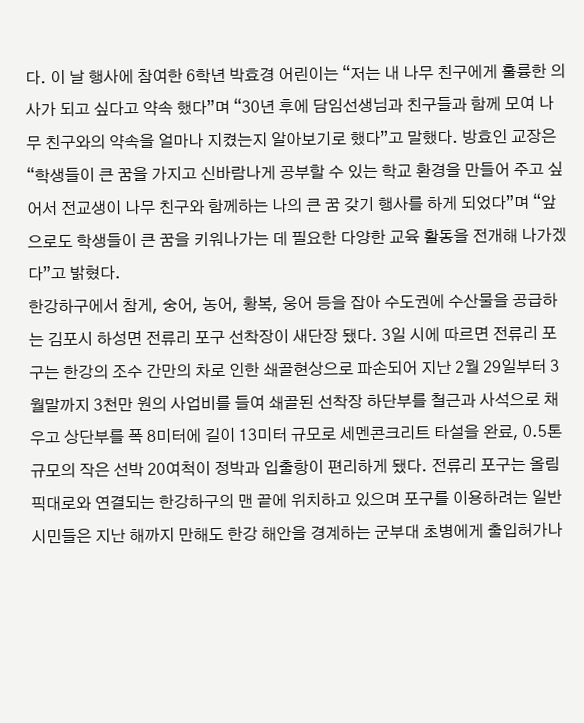다. 이 날 행사에 참여한 6학년 박효경 어린이는 “저는 내 나무 친구에게 훌륭한 의사가 되고 싶다고 약속 했다”며 “30년 후에 담임선생님과 친구들과 함께 모여 나무 친구와의 약속을 얼마나 지켰는지 알아보기로 했다”고 말했다. 방효인 교장은 “학생들이 큰 꿈을 가지고 신바람나게 공부할 수 있는 학교 환경을 만들어 주고 싶어서 전교생이 나무 친구와 함께하는 나의 큰 꿈 갖기 행사를 하게 되었다”며 “앞으로도 학생들이 큰 꿈을 키워나가는 데 필요한 다양한 교육 활동을 전개해 나가겠다”고 밝혔다.
한강하구에서 참게, 숭어, 농어, 황복, 웅어 등을 잡아 수도권에 수산물을 공급하는 김포시 하성면 전류리 포구 선착장이 새단장 됐다. 3일 시에 따르면 전류리 포구는 한강의 조수 간만의 차로 인한 쇄골현상으로 파손되어 지난 2월 29일부터 3월말까지 3천만 원의 사업비를 들여 쇄골된 선착장 하단부를 철근과 사석으로 채우고 상단부를 폭 8미터에 길이 13미터 규모로 세멘콘크리트 타설을 완료, 0.5톤 규모의 작은 선박 20여척이 정박과 입출항이 편리하게 됐다. 전류리 포구는 올림픽대로와 연결되는 한강하구의 맨 끝에 위치하고 있으며 포구를 이용하려는 일반 시민들은 지난 해까지 만해도 한강 해안을 경계하는 군부대 초병에게 출입허가나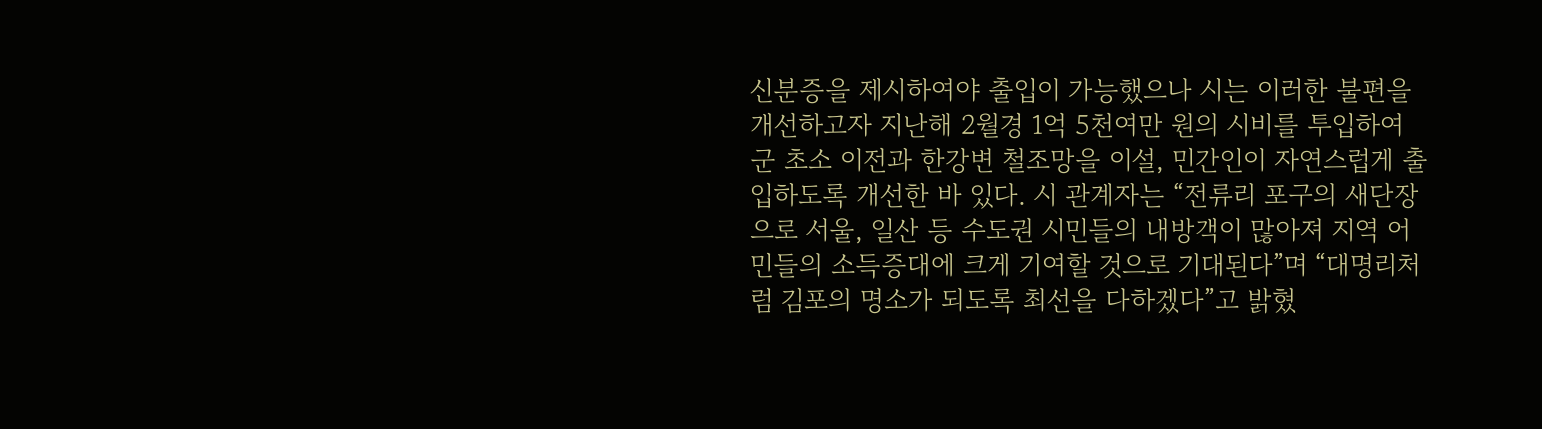신분증을 제시하여야 출입이 가능했으나 시는 이러한 불편을 개선하고자 지난해 2월경 1억 5천여만 원의 시비를 투입하여 군 초소 이전과 한강변 철조망을 이설, 민간인이 자연스럽게 출입하도록 개선한 바 있다. 시 관계자는 “전류리 포구의 새단장으로 서울, 일산 등 수도권 시민들의 내방객이 많아져 지역 어민들의 소득증대에 크게 기여할 것으로 기대된다”며 “대명리처럼 김포의 명소가 되도록 최선을 다하겠다”고 밝혔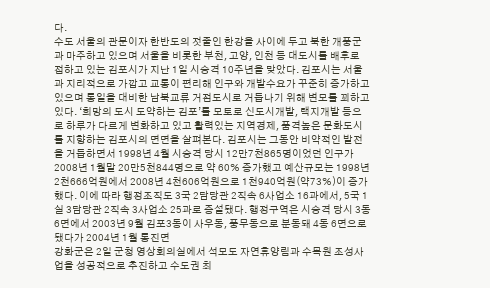다.
수도 서울의 관문이자 한반도의 젓줄인 한강을 사이에 두고 북한 개풍군과 마주하고 있으며 서울을 비롯한 부천, 고양, 인천 등 대도시를 배후로 접하고 있는 김포시가 지난 1일 시승격 10주년을 맞았다. 김포시는 서울과 지리적으로 가깝고 교통이 편리해 인구와 개발수요가 꾸준히 증가하고 있으며 통일을 대비한 남북교류 거점도시로 거듭나기 위해 변모를 꾀하고 있다. ‘희망의 도시 도약하는 김포’를 모토로 신도시개발, 택지개발 등으로 하루가 다르게 변화하고 있고 활력있는 지역경제, 품격높은 문화도시를 지향하는 김포시의 면면을 살펴본다. 김포시는 그동안 비약적인 발전을 거듭하면서 1998년 4월 시승격 당시 12만7천865명이었던 인구가 2008년 1월말 20만5천844명으로 약 60% 증가했고 예산규모는 1998년 2천666억원에서 2008년 4천606억원으로 1천940억원(약73%)이 증가했다. 이에 따라 행정조직도 3국 2담당관 2직속 6사업소 16과에서, 5국 1실 3담당관 2직속 3사업소 25과로 증설됐다. 행정구역은 시승격 당시 3동 6면에서 2003년 9월 김포3동이 사우동, 풍무동으로 분동돼 4동 6면으로 됐다가 2004년 1월 통진면
강화군은 2일 군청 영상회의실에서 석모도 자연휴양림과 수목원 조성사업을 성공적으로 추진하고 수도권 최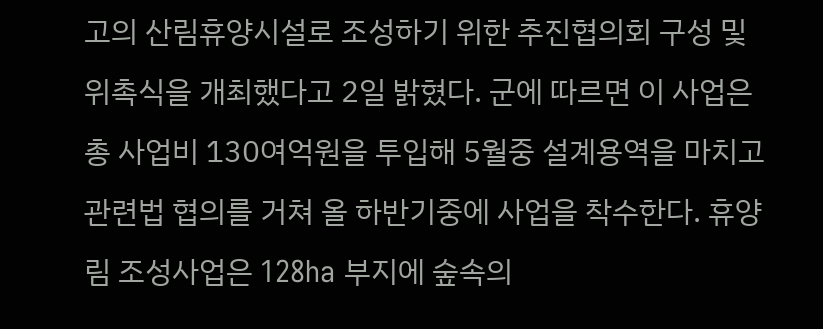고의 산림휴양시설로 조성하기 위한 추진협의회 구성 및 위촉식을 개최했다고 2일 밝혔다. 군에 따르면 이 사업은 총 사업비 130여억원을 투입해 5월중 설계용역을 마치고 관련법 협의를 거쳐 올 하반기중에 사업을 착수한다. 휴양림 조성사업은 128ha 부지에 숲속의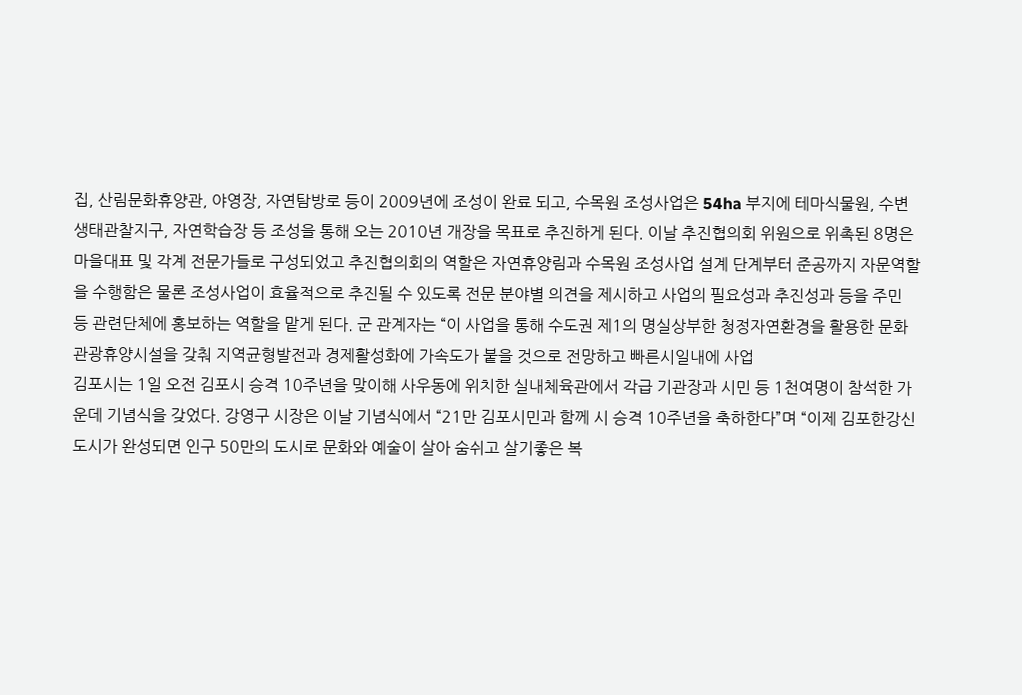집, 산림문화휴양관, 야영장, 자연탐방로 등이 2009년에 조성이 완료 되고, 수목원 조성사업은 54ha 부지에 테마식물원, 수변생태관찰지구, 자연학습장 등 조성을 통해 오는 2010년 개장을 목표로 추진하게 된다. 이날 추진협의회 위원으로 위촉된 8명은 마을대표 및 각계 전문가들로 구성되었고 추진협의회의 역할은 자연휴양림과 수목원 조성사업 설계 단계부터 준공까지 자문역할을 수행함은 물론 조성사업이 효율적으로 추진될 수 있도록 전문 분야별 의견을 제시하고 사업의 필요성과 추진성과 등을 주민 등 관련단체에 홍보하는 역할을 맡게 된다. 군 관계자는 “이 사업을 통해 수도권 제1의 명실상부한 청정자연환경을 활용한 문화관광휴양시설을 갖춰 지역균형발전과 경제활성화에 가속도가 붙을 것으로 전망하고 빠른시일내에 사업
김포시는 1일 오전 김포시 승격 10주년을 맞이해 사우동에 위치한 실내체육관에서 각급 기관장과 시민 등 1천여명이 참석한 가운데 기념식을 갖었다. 강영구 시장은 이날 기념식에서 “21만 김포시민과 함께 시 승격 10주년을 축하한다”며 “이제 김포한강신도시가 완성되면 인구 50만의 도시로 문화와 예술이 살아 숨쉬고 살기좋은 복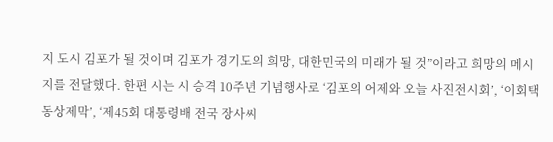지 도시 김포가 될 것이며 김포가 경기도의 희망, 대한민국의 미래가 될 것”이라고 희망의 메시지를 전달했다. 한편 시는 시 승격 10주년 기념행사로 ‘김포의 어제와 오늘 사진전시회’, ‘이회택 동상제막’, ‘제45회 대통령배 전국 장사씨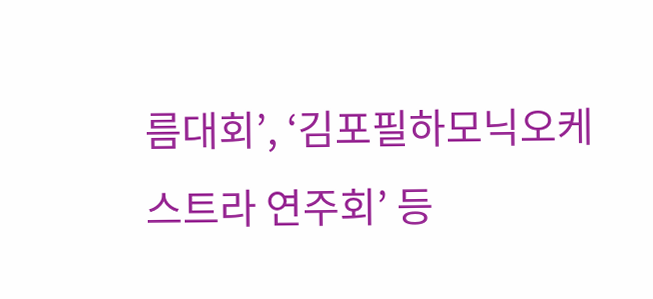름대회’, ‘김포필하모닉오케스트라 연주회’ 등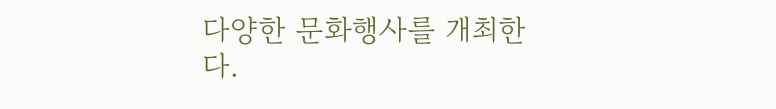다양한 문화행사를 개최한다.